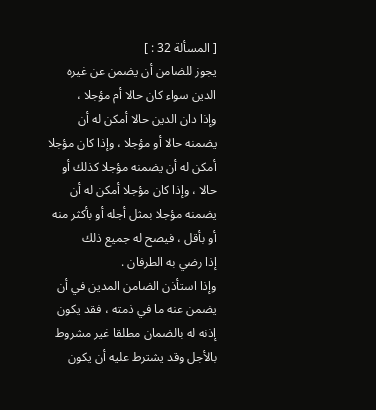[ المسألة 32 : ]
يجوز للضامن أن يضمن عن غيره الدين سواء كان حالا أم مؤجلا ،
وإذا دان الدين حالا أمكن له أن يضمنه حالا أو مؤجلا ، وإذا كان مؤجلا
أمكن له أن يضمنه مؤجلا كذلك أو حالا ، وإذا كان مؤجلا أمكن له أن
يضمنه مؤجلا بمثل أجله أو بأكثر منه أو بأقل ، فيصح له جميع ذلك
إذا رضي به الطرفان .
وإذا استأذن الضامن المدين في أن يضمن عنه ما في ذمته ، فقد يكون
إذنه له بالضمان مطلقا غير مشروط بالأجل وقد يشترط عليه أن يكون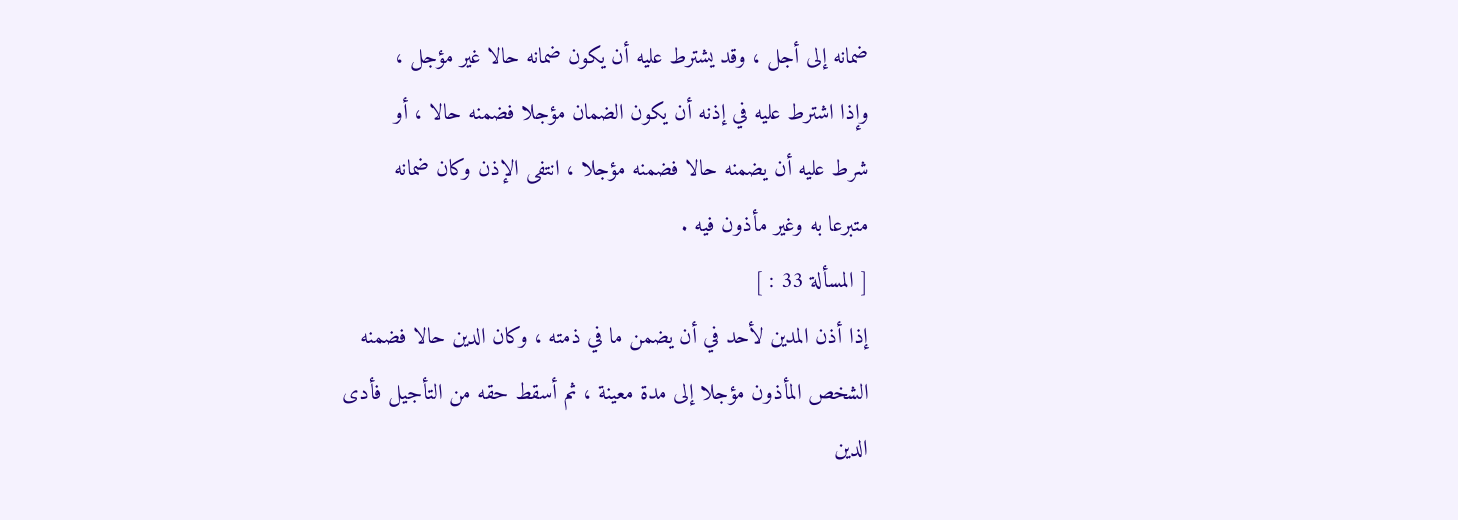ضمانه إلى أجل ، وقد يشترط عليه أن يكون ضمانه حالا غير مؤجل ،
وإذا اشترط عليه في إذنه أن يكون الضمان مؤجلا فضمنه حالا ، أو
شرط عليه أن يضمنه حالا فضمنه مؤجلا ، انتفى الإذن وكان ضمانه
متبرعا به وغير مأذون فيه .
[ المسألة 33 : ]
إذا أذن المدين لأحد في أن يضمن ما في ذمته ، وكان الدين حالا فضمنه
الشخص المأذون مؤجلا إلى مدة معينة ، ثم أسقط حقه من التأجيل فأدى
الدين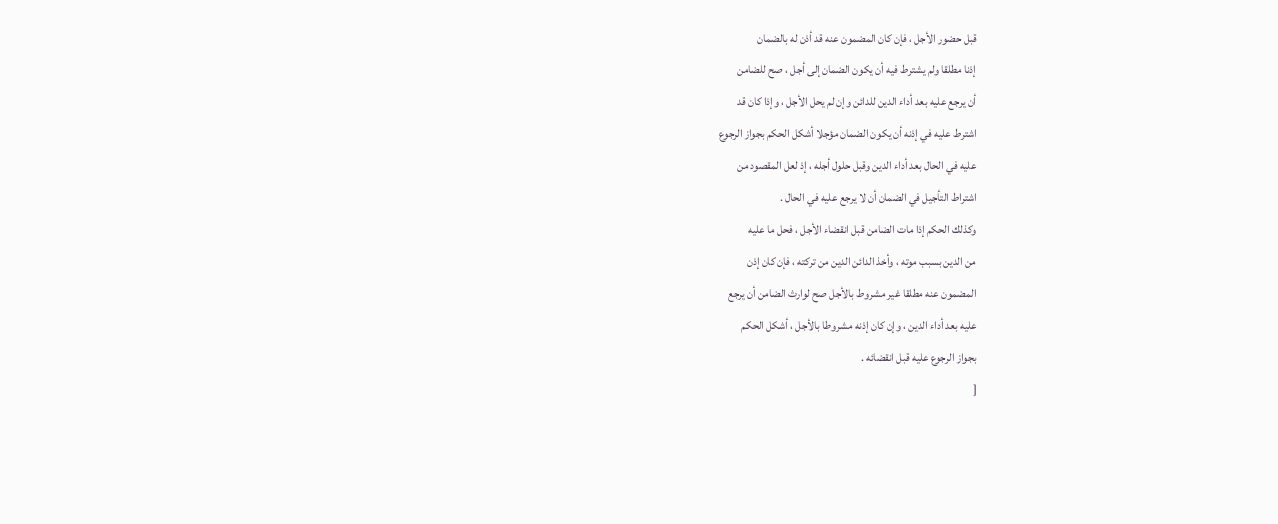قبل حضور الأجل ، فإن كان المضمون عنه قد أذن له بالضمان
إذنا مطلقا ولم يشترط فيه أن يكون الضمان إلى أجل ، صح للضامن
أن يرجع عليه بعد أداء الدين للدائن وإن لم يحل الأجل ، وإذا كان قد
اشترط عليه في إذنه أن يكون الضمان مؤجلا أشكل الحكم بجواز الرجوع
عليه في الحال بعد أداء الدين وقبل حلول أجله ، إذ لعل المقصود من
اشتراط التأجيل في الضمان أن لا يرجع عليه في الحال .
وكذلك الحكم إذا مات الضامن قبل انقضاء الأجل ، فحل ما عليه
من الدين بسبب موته ، وأخذ الدائن الدين من تركته ، فإن كان إذن
المضمون عنه مطلقا غير مشروط بالأجل صح لوارث الضامن أن يرجع
عليه بعد أداء الدين ، وإن كان إذنه مشروطا بالأجل ، أشكل الحكم
بجواز الرجوع عليه قبل انقضائه .
[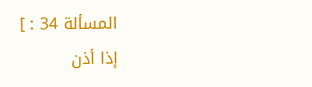المسألة 34 : ]
إذا أذن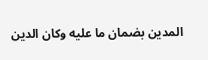المدين بضمان ما عليه وكان الدين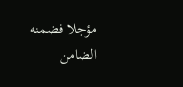مؤجلا فضمنه الضامن